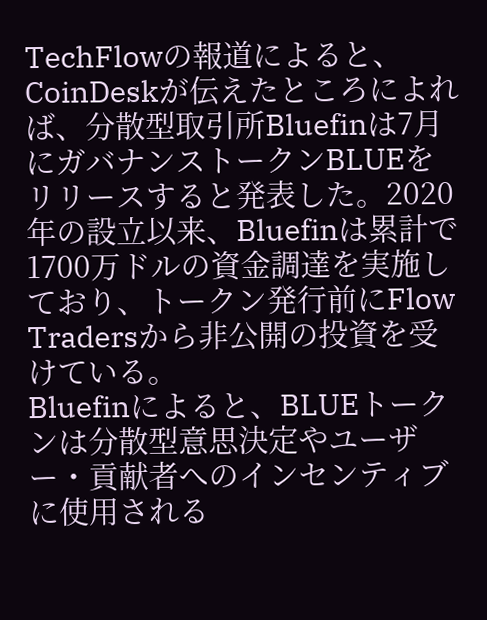TechFlowの報道によると、CoinDeskが伝えたところによれば、分散型取引所Bluefinは7月にガバナンストークンBLUEをリリースすると発表した。2020年の設立以来、Bluefinは累計で1700万ドルの資金調達を実施しており、トークン発行前にFlow Tradersから非公開の投資を受けている。
Bluefinによると、BLUEトークンは分散型意思決定やユーザー・貢献者へのインセンティブに使用される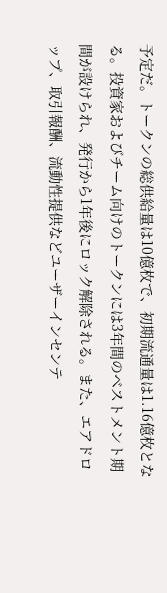予定だ。トークンの総供給量は10億枚で、初期流通量は1.16億枚となる。投資家およびチーム向けのトークンには3年間のベストメント期間が設けられ、発行から1年後にロック解除される。また、エアドロップ、取引報酬、流動性提供などユーザーインセンテ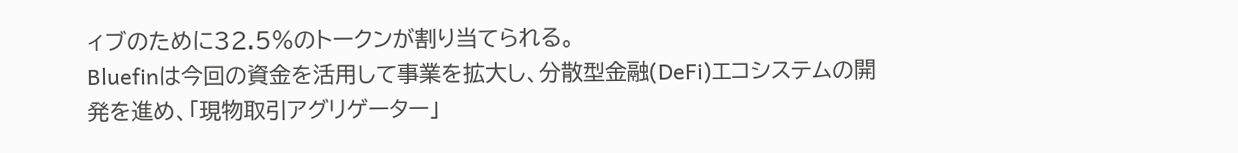ィブのために32.5%のトークンが割り当てられる。
Bluefinは今回の資金を活用して事業を拡大し、分散型金融(DeFi)エコシステムの開発を進め、「現物取引アグリゲーター」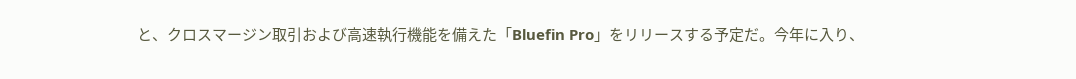と、クロスマージン取引および高速執行機能を備えた「Bluefin Pro」をリリースする予定だ。今年に入り、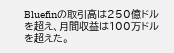Bluefinの取引高は250億ドルを超え、月間収益は100万ドルを超えた。